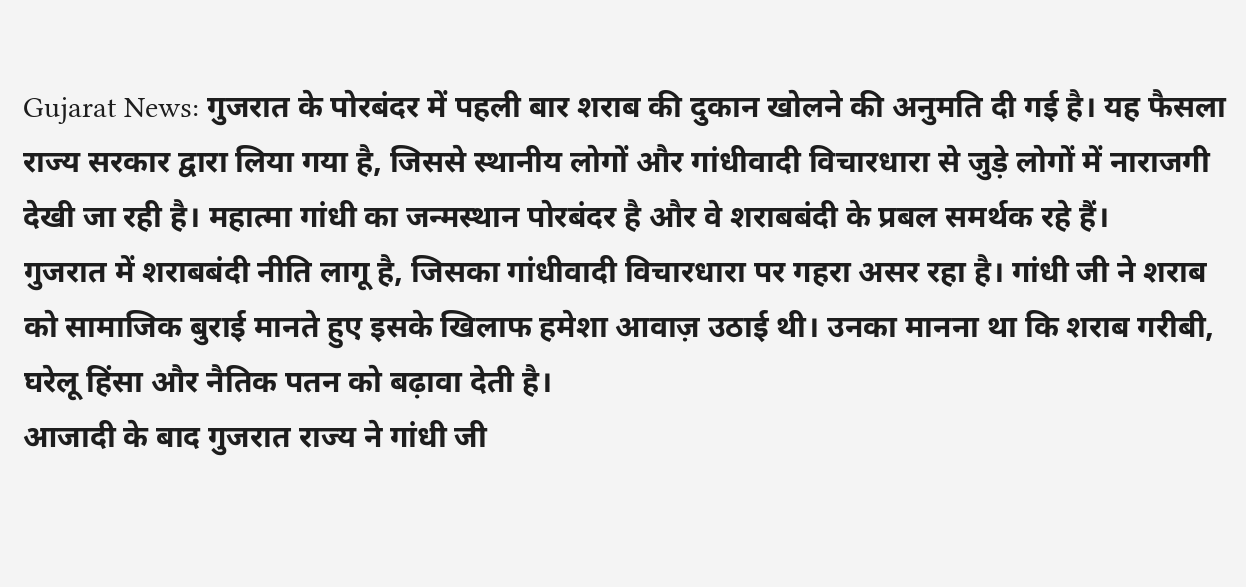Gujarat News: गुजरात के पोरबंदर में पहली बार शराब की दुकान खोलने की अनुमति दी गई है। यह फैसला राज्य सरकार द्वारा लिया गया है, जिससे स्थानीय लोगों और गांधीवादी विचारधारा से जुड़े लोगों में नाराजगी देखी जा रही है। महात्मा गांधी का जन्मस्थान पोरबंदर है और वे शराबबंदी के प्रबल समर्थक रहे हैं।
गुजरात में शराबबंदी नीति लागू है, जिसका गांधीवादी विचारधारा पर गहरा असर रहा है। गांधी जी ने शराब को सामाजिक बुराई मानते हुए इसके खिलाफ हमेशा आवाज़ उठाई थी। उनका मानना था कि शराब गरीबी, घरेलू हिंसा और नैतिक पतन को बढ़ावा देती है।
आजादी के बाद गुजरात राज्य ने गांधी जी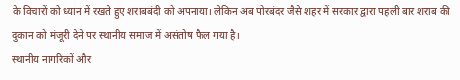के विचारों को ध्यान में रखते हुए शराबबंदी को अपनाया। लेकिन अब पोरबंदर जैसे शहर में सरकार द्वारा पहली बार शराब की दुकान को मंजूरी देने पर स्थानीय समाज में असंतोष फैल गया है।
स्थानीय नागरिकों और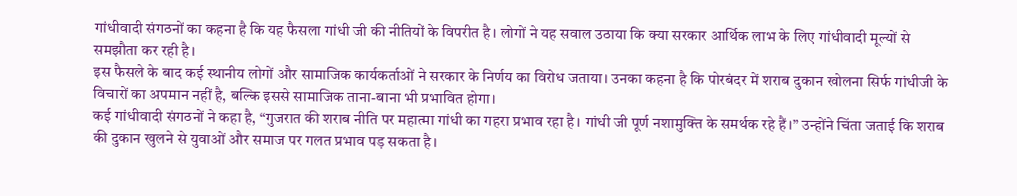गांधीवादी संगठनों का कहना है कि यह फैसला गांधी जी की नीतियों के विपरीत है। लोगों ने यह सवाल उठाया कि क्या सरकार आर्थिक लाभ के लिए गांधीवादी मूल्यों से समझौता कर रही है।
इस फैसले के बाद कई स्थानीय लोगों और सामाजिक कार्यकर्ताओं ने सरकार के निर्णय का विरोध जताया। उनका कहना है कि पोरबंदर में शराब दुकान खोलना सिर्फ गांधीजी के विचारों का अपमान नहीं है, बल्कि इससे सामाजिक ताना-बाना भी प्रभावित होगा।
कई गांधीवादी संगठनों ने कहा है, “गुजरात की शराब नीति पर महात्मा गांधी का गहरा प्रभाव रहा है। गांधी जी पूर्ण नशामुक्ति के समर्थक रहे हैं।” उन्होंने चिंता जताई कि शराब की दुकान खुलने से युवाओं और समाज पर गलत प्रभाव पड़ सकता है।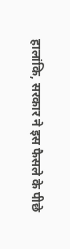हालांकि, सरकार ने इस फैसले के पीछे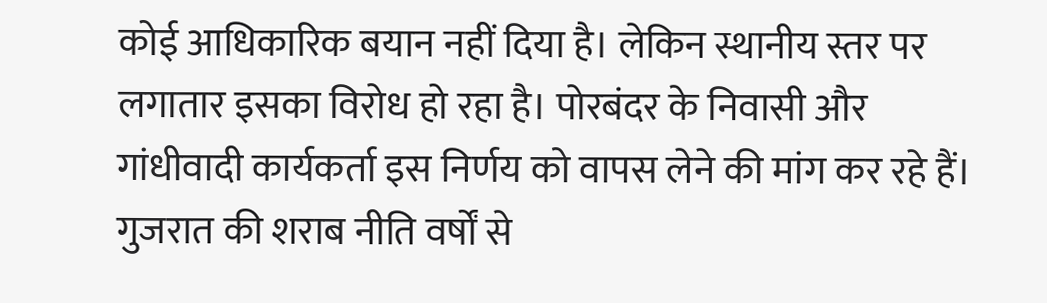कोई आधिकारिक बयान नहीं दिया है। लेकिन स्थानीय स्तर पर लगातार इसका विरोध हो रहा है। पोरबंदर के निवासी और गांधीवादी कार्यकर्ता इस निर्णय को वापस लेने की मांग कर रहे हैं।
गुजरात की शराब नीति वर्षों से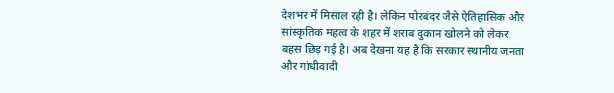देशभर में मिसाल रही है। लेकिन पोरबंदर जैसे ऐतिहासिक और सांस्कृतिक महत्व के शहर में शराब दुकान खोलने को लेकर बहस छिड़ गई है। अब देखना यह है कि सरकार स्थानीय जनता और गांधीवादी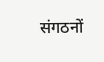संगठनों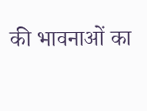की भावनाओं का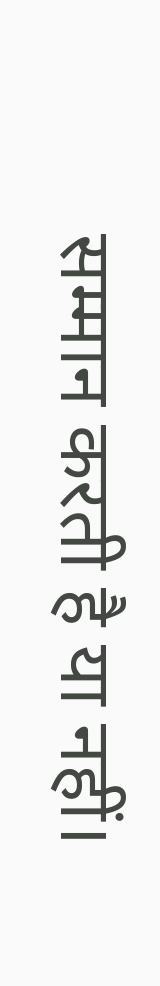सम्मान करती है या नहीं।